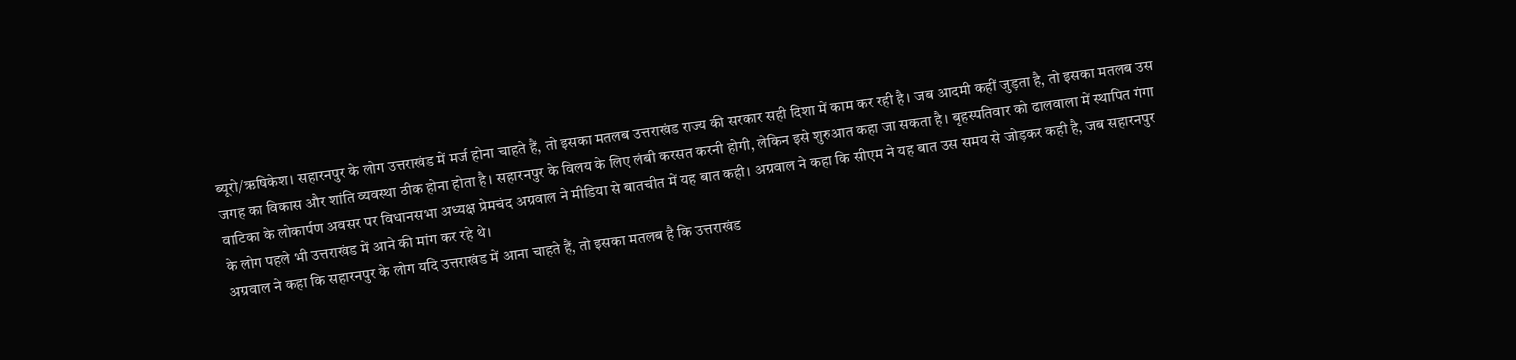ब्यूरो/ऋषिकेश। सहारनपुर के लोग उत्तराखंड में मर्ज होना चाहते हैं, तो इसका मतलब उत्तराखंड राज्य की सरकार सही दिशा में काम कर रही है। जब आदमी कहीं जुड़ता है, तो इसका मतलब उस जगह का विकास और शांति व्यवस्था ठीक होना होता है। सहारनपुर के विलय के लिए लंबी करसत करनी होगी, लेकिन इसे शुरुआत कहा जा सकता है। बृहस्पतिवार को ढालवाला में स्थापित गंगा वाटिका के लोकार्पण अवसर पर विधानसभा अध्यक्ष प्रेमचंद अग्रवाल ने मीडिया से बातचीत में यह बात कही। अग्रवाल ने कहा कि सीएम ने यह बात उस समय से जोड़कर कही है, जब सहारनपुर के लोग पहले भी उत्तराखंड में आने की मांग कर रहे थे।
अग्रवाल ने कहा कि सहारनपुर के लोग यदि उत्तराखंड में आना चाहते हैं, तो इसका मतलब है कि उत्तराखंड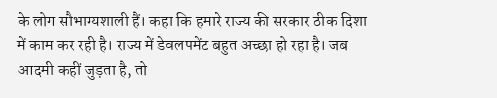के लोग सौभाग्यशाली हैं। कहा कि हमारे राज्य की सरकार ठीक दिशा में काम कर रही है। राज्य में डेवलपमेंट बहुत अच्छा हो रहा है। जब आदमी कहीं जुड़ता है, तो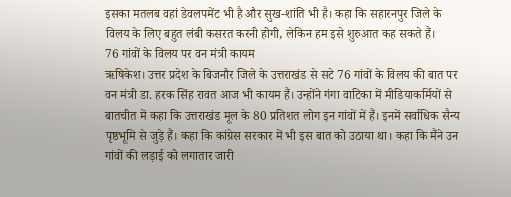इसका मतलब वहां डेवलपमेंट भी है और सुख-शांति भी है। कहा कि सहारनपुर जिले के विलय के लिए बहुत लंबी कसरत करनी होगी, लेकिन हम इसे शुरुआत कह सकते हैं।
76 गांवों के विलय पर वन मंत्री कायम
ऋषिकेश। उत्तर प्रदेश के बिजनौर जिले के उत्तराखंड से सटे 76 गांवों के विलय की बात पर वन मंत्री डा. हरक सिंह रावत आज भी कायम हैं। उन्होंने गंगा वाटिका में मीडियाकर्मियों से बातचीत में कहा कि उत्तराखंड मूल के 80 प्रतिशत लोग इन गांवों में हैं। इनमें सर्वाधिक सैन्य पृष्ठभूमि से जुड़े हैं। कहा कि कांग्रेस सरकार में भी इस बात को उठाया था। कहा कि मैंने उन गांवों की लड़ाई को लगातार जारी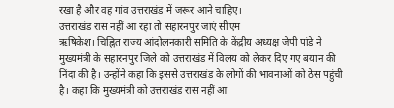रखा है और वह गांव उत्तराखंड में जरूर आने चाहिए।
उत्तराखंड रास नहीं आ रहा तो सहारनपुर जाएं सीएम
ऋषिकेश। चिह्नित राज्य आंदोलनकारी समिति के केंद्रीय अध्यक्ष जेपी पांडे ने मुख्यमंत्री के सहारनपुर जिले को उत्तराखंड में विलय को लेकर दिए गए बयान की निंदा की है। उन्होंने कहा कि इससे उत्तराखंड के लोगों की भावनाओं को ठेस पहुंची है। कहा कि मुख्यमंत्री को उत्तराखंड रास नहीं आ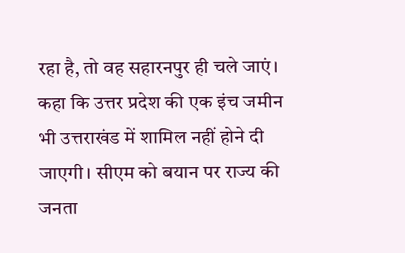रहा है, तो वह सहारनपुर ही चले जाएं। कहा कि उत्तर प्रदेश की एक इंच जमीन भी उत्तराखंड में शामिल नहीं होने दी जाएगी। सीएम को बयान पर राज्य की जनता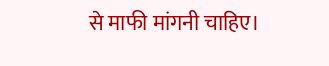से माफी मांगनी चाहिए।